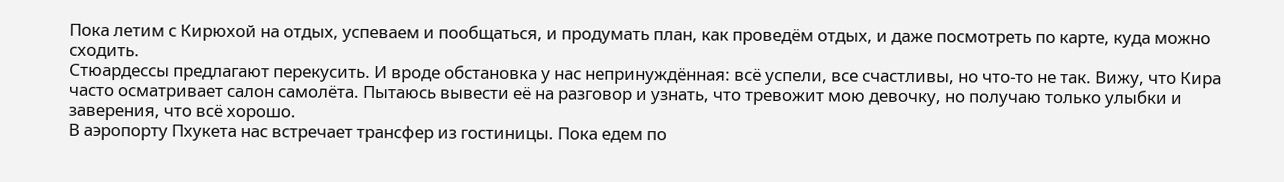Пока летим с Кирюхой на отдых, успеваем и пообщаться, и продумать план, как проведём отдых, и даже посмотреть по карте, куда можно сходить.
Стюардессы предлагают перекусить. И вроде обстановка у нас непринуждённая: всё успели, все счастливы, но что-то не так. Вижу, что Кира часто осматривает салон самолёта. Пытаюсь вывести её на разговор и узнать, что тревожит мою девочку, но получаю только улыбки и заверения, что всё хорошо.
В аэропорту Пхукета нас встречает трансфер из гостиницы. Пока едем по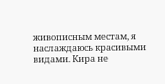живописным местам, я наслаждаюсь красивыми видами. Кира не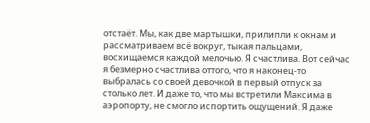отстаёт. Мы, как две мартышки, прилипли к окнам и рассматриваем всё вокруг, тыкая пальцами, восхищаемся каждой мелочью. Я счастлива. Вот сейчас я безмерно счастлива оттого, что я наконец-то выбралась со своей девочкой в первый отпуск за столько лет. И даже то, что мы встретили Максима в аэропорту, не смогло испортить ощущений. Я даже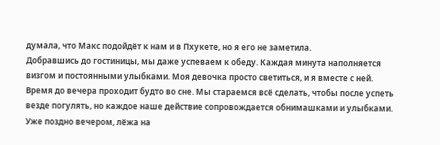думала, что Макс подойдёт к нам и в Пхукете, но я его не заметила.
Добравшись до гостиницы, мы даже успеваем к обеду. Каждая минута наполняется визгом и постоянными улыбками. Моя девочка просто светиться, и я вместе с ней.
Время до вечера проходит будто во сне. Мы стараемся всё сделать, чтобы после успеть везде погулять, но каждое наше действие сопровождается обнимашками и улыбками.
Уже поздно вечером, лёжа на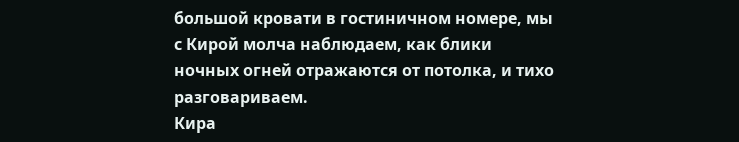большой кровати в гостиничном номере, мы с Кирой молча наблюдаем, как блики ночных огней отражаются от потолка, и тихо разговариваем.
Кира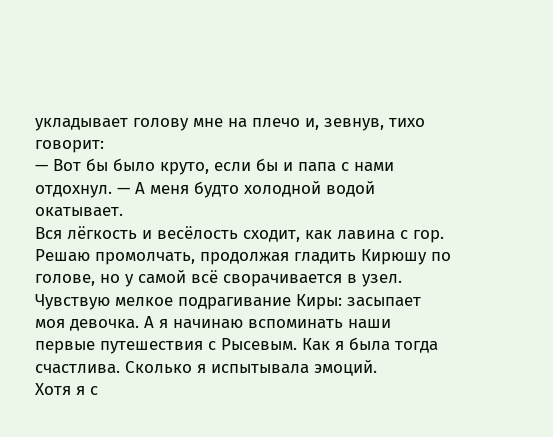укладывает голову мне на плечо и, зевнув, тихо говорит:
— Вот бы было круто, если бы и папа с нами отдохнул. — А меня будто холодной водой окатывает.
Вся лёгкость и весёлость сходит, как лавина с гор. Решаю промолчать, продолжая гладить Кирюшу по голове, но у самой всё сворачивается в узел. Чувствую мелкое подрагивание Киры: засыпает моя девочка. А я начинаю вспоминать наши первые путешествия с Рысевым. Как я была тогда счастлива. Сколько я испытывала эмоций.
Хотя я с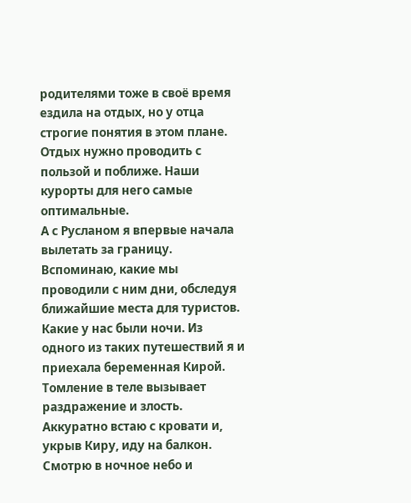родителями тоже в своё время ездила на отдых, но у отца строгие понятия в этом плане. Отдых нужно проводить с пользой и поближе. Наши курорты для него самые оптимальные.
А с Русланом я впервые начала вылетать за границу.
Вспоминаю, какие мы проводили с ним дни, обследуя ближайшие места для туристов. Какие у нас были ночи. Из одного из таких путешествий я и приехала беременная Кирой.
Томление в теле вызывает раздражение и злость. Аккуратно встаю с кровати и, укрыв Киру, иду на балкон. Смотрю в ночное небо и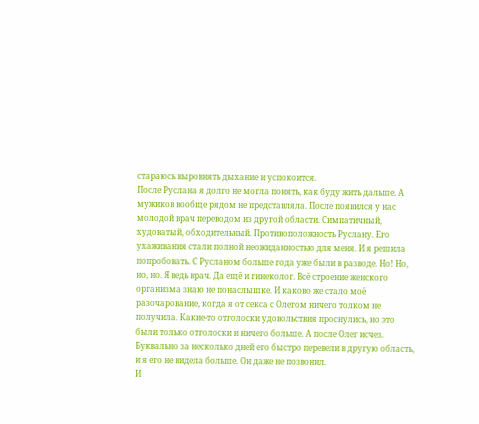стараюсь выровнять дыхание и успокоится.
После Руслана я долго не могла понять, как буду жить дальше. А мужиков вообще рядом не представляла. После появился у нас молодой врач переводом из другой области. Симпатичный, худоватый, обходительный. Противоположность Руслану. Его ухаживания стали полной неожиданностью для меня. И я решила попробовать. С Русланом больше года уже были в разводе. Но! Но, но, но. Я ведь врач. Да ещё и гинеколог. Всё строение женского организма знаю не понаслышке. И каково же стало моё разочарование, когда я от секса с Олегом ничего толком не получила. Какие-то отголоски удовольствия проснулись, но это были только отголоски и ничего больше. А после Олег исчез. Буквально за несколько дней его быстро перевели в другую область, и я его не видела больше. Он даже не позвонил.
И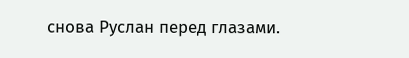снова Руслан перед глазами.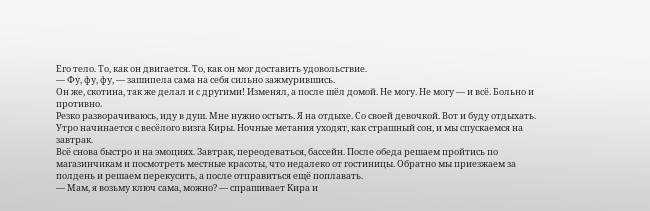Его тело. То, как он двигается. То, как он мог доставить удовольствие.
— Фу, фу, фу, — зашипела сама на себя сильно зажмурившись.
Он же, скотина, так же делал и с другими! Изменял, а после шёл домой. Не могу. Не могу — и всё. Больно и противно.
Резко разворачиваюсь, иду в душ. Мне нужно остыть. Я на отдыхе. Со своей девочкой. Вот и буду отдыхать.
Утро начинается с весёлого визга Киры. Ночные метания уходят, как страшный сон, и мы спускаемся на завтрак.
Всё снова быстро и на эмоциях. Завтрак, переодеваться, бассейн. После обеда решаем пройтись по магазинчикам и посмотреть местные красоты, что недалеко от гостиницы. Обратно мы приезжаем за полдень и решаем перекусить, а после отправиться ещё поплавать.
— Мам, я возьму ключ сама, можно? — спрашивает Кира и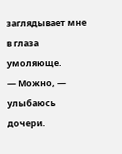заглядывает мне в глаза умоляюще.
— Можно, — улыбаюсь дочери.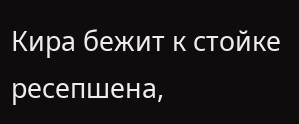Кира бежит к стойке ресепшена,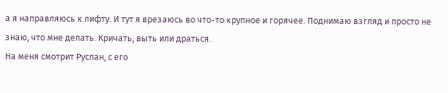а я направляюсь к лифту. И тут я врезаюсь во что-то крупное и горячее. Поднимаю взгляд и просто не знаю, что мне делать. Кричать, выть или драться.
На меня смотрит Руслан, с его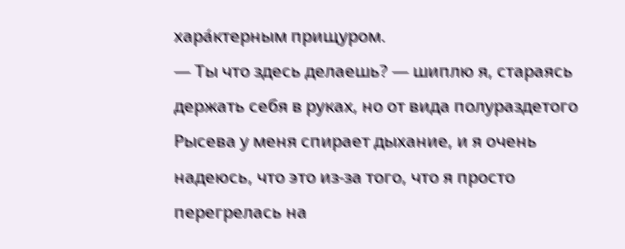хара́ктерным прищуром.
— Ты что здесь делаешь? — шиплю я, стараясь держать себя в руках, но от вида полураздетого Рысева у меня спирает дыхание, и я очень надеюсь, что это из-за того, что я просто перегрелась на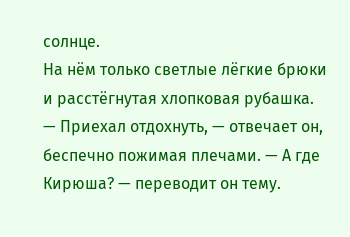солнце.
На нём только светлые лёгкие брюки и расстёгнутая хлопковая рубашка.
— Приехал отдохнуть, — отвечает он, беспечно пожимая плечами. — А где Кирюша? — переводит он тему.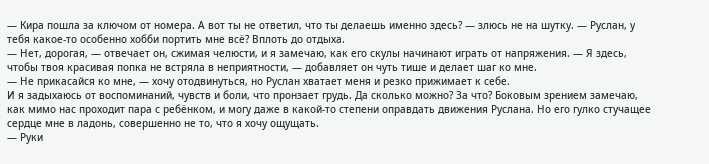— Кира пошла за ключом от номера. А вот ты не ответил, что ты делаешь именно здесь? — злюсь не на шутку. — Руслан, у тебя какое-то особенно хобби портить мне всё? Вплоть до отдыха.
— Нет, дорогая, — отвечает он, сжимая челюсти, и я замечаю, как его скулы начинают играть от напряжения. — Я здесь, чтобы твоя красивая попка не встряла в неприятности, — добавляет он чуть тише и делает шаг ко мне.
— Не прикасайся ко мне, — хочу отодвинуться, но Руслан хватает меня и резко прижимает к себе.
И я задыхаюсь от воспоминаний, чувств и боли, что пронзает грудь. Да сколько можно? За что? Боковым зрением замечаю, как мимо нас проходит пара с ребёнком, и могу даже в какой-то степени оправдать движения Руслана. Но его гулко стучащее сердце мне в ладонь, совершенно не то, что я хочу ощущать.
— Руки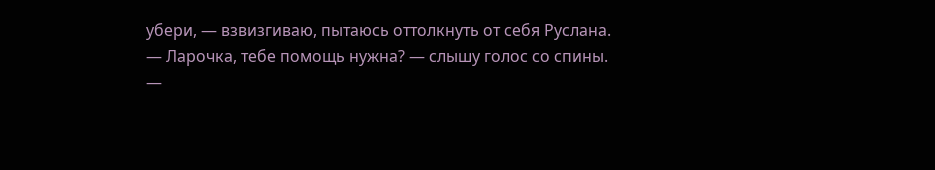убери, — взвизгиваю, пытаюсь оттолкнуть от себя Руслана.
— Ларочка, тебе помощь нужна? — слышу голос со спины.
—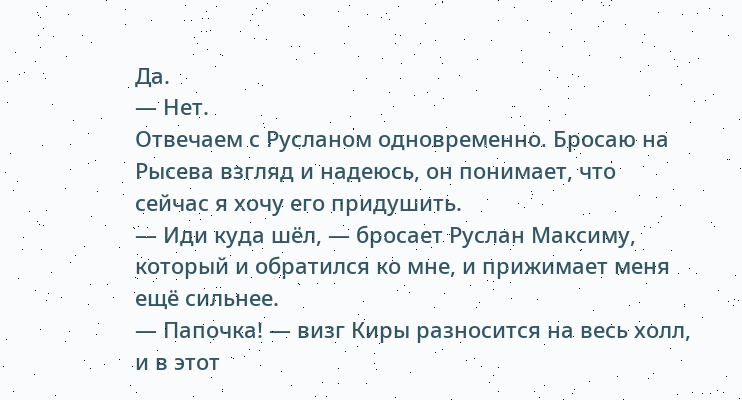Да.
— Нет.
Отвечаем с Русланом одновременно. Бросаю на Рысева взгляд и надеюсь, он понимает, что сейчас я хочу его придушить.
— Иди куда шёл, — бросает Руслан Максиму, который и обратился ко мне, и прижимает меня ещё сильнее.
— Папочка! — визг Киры разносится на весь холл, и в этот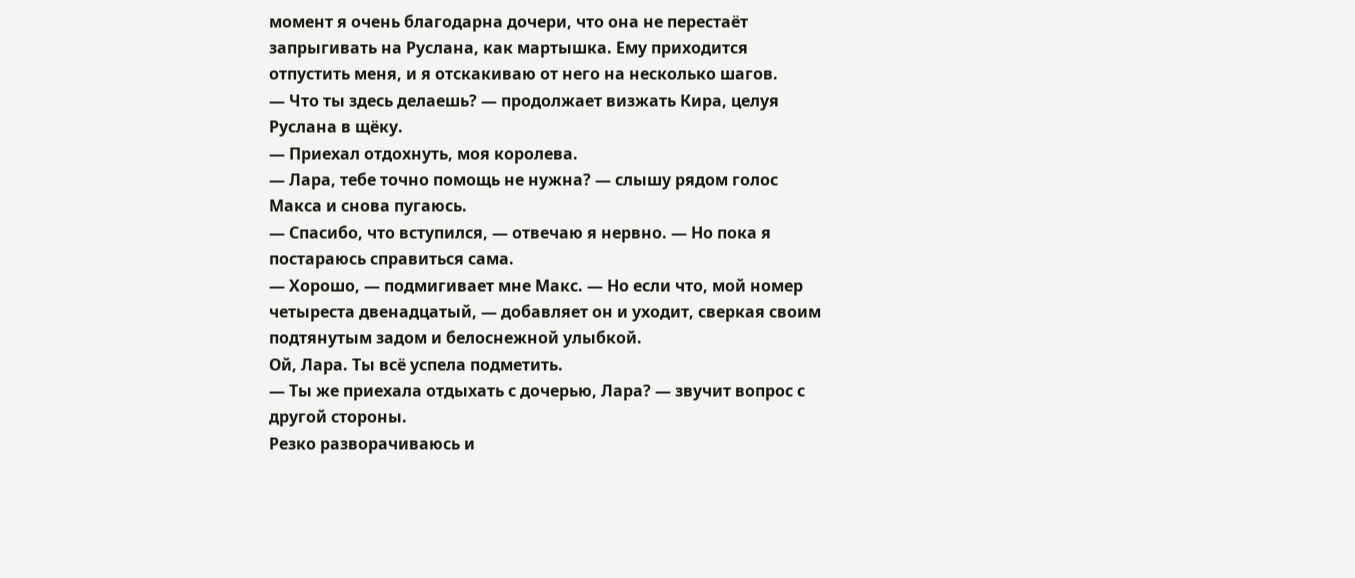момент я очень благодарна дочери, что она не перестаёт запрыгивать на Руслана, как мартышка. Ему приходится отпустить меня, и я отскакиваю от него на несколько шагов.
— Что ты здесь делаешь? — продолжает визжать Кира, целуя Руслана в щёку.
— Приехал отдохнуть, моя королева.
— Лара, тебе точно помощь не нужна? — слышу рядом голос Макса и снова пугаюсь.
— Спасибо, что вступился, — отвечаю я нервно. — Но пока я постараюсь справиться сама.
— Хорошо, — подмигивает мне Макс. — Но если что, мой номер четыреста двенадцатый, — добавляет он и уходит, сверкая своим подтянутым задом и белоснежной улыбкой.
Ой, Лара. Ты всё успела подметить.
— Ты же приехала отдыхать с дочерью, Лара? — звучит вопрос с другой стороны.
Резко разворачиваюсь и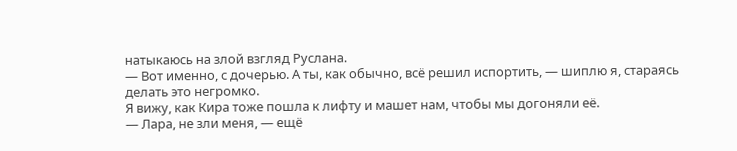натыкаюсь на злой взгляд Руслана.
— Вот именно, с дочерью. А ты, как обычно, всё решил испортить, — шиплю я, стараясь делать это негромко.
Я вижу, как Кира тоже пошла к лифту и машет нам, чтобы мы догоняли её.
— Лара, не зли меня, — ещё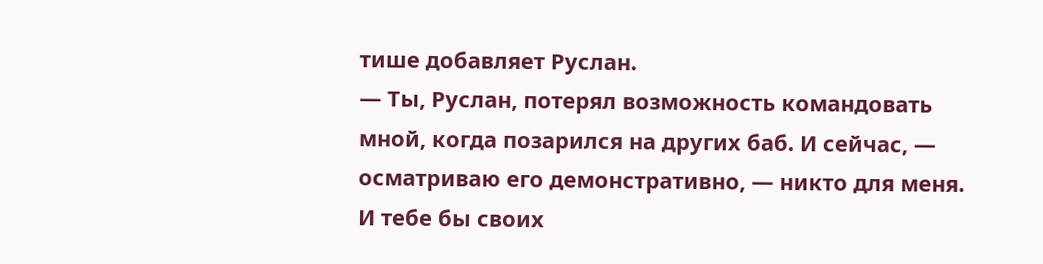тише добавляет Руслан.
— Ты, Руслан, потерял возможность командовать мной, когда позарился на других баб. И сейчас, — осматриваю его демонстративно, — никто для меня. И тебе бы своих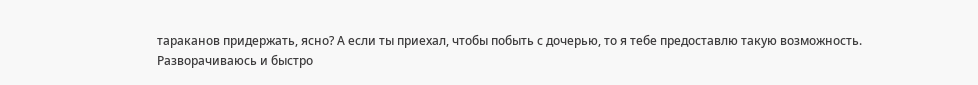тараканов придержать, ясно? А если ты приехал, чтобы побыть с дочерью, то я тебе предоставлю такую возможность.
Разворачиваюсь и быстро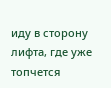иду в сторону лифта, где уже топчется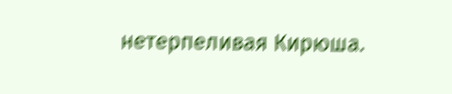нетерпеливая Кирюша.